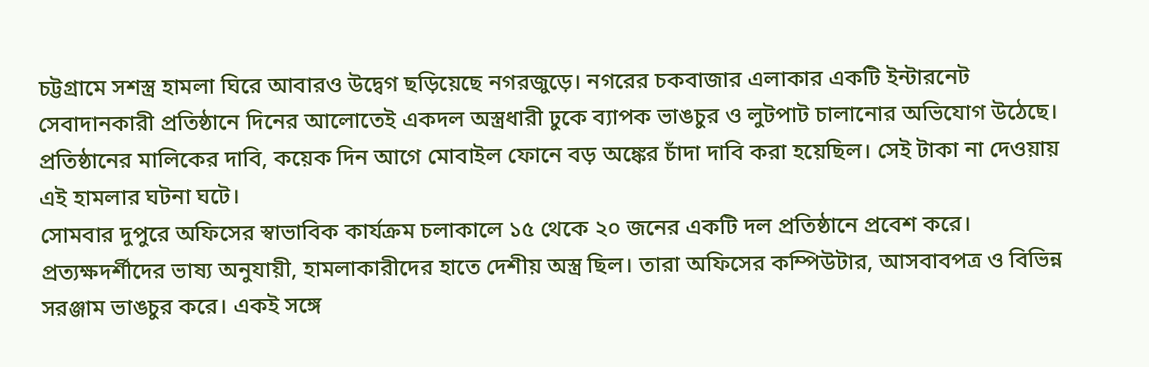চট্টগ্রামে সশস্ত্র হামলা ঘিরে আবারও উদ্বেগ ছড়িয়েছে নগরজুড়ে। নগরের চকবাজার এলাকার একটি ইন্টারনেট সেবাদানকারী প্রতিষ্ঠানে দিনের আলোতেই একদল অস্ত্রধারী ঢুকে ব্যাপক ভাঙচুর ও লুটপাট চালানোর অভিযোগ উঠেছে। প্রতিষ্ঠানের মালিকের দাবি, কয়েক দিন আগে মোবাইল ফোনে বড় অঙ্কের চাঁদা দাবি করা হয়েছিল। সেই টাকা না দেওয়ায় এই হামলার ঘটনা ঘটে।
সোমবার দুপুরে অফিসের স্বাভাবিক কার্যক্রম চলাকালে ১৫ থেকে ২০ জনের একটি দল প্রতিষ্ঠানে প্রবেশ করে। প্রত্যক্ষদর্শীদের ভাষ্য অনুযায়ী, হামলাকারীদের হাতে দেশীয় অস্ত্র ছিল। তারা অফিসের কম্পিউটার, আসবাবপত্র ও বিভিন্ন সরঞ্জাম ভাঙচুর করে। একই সঙ্গে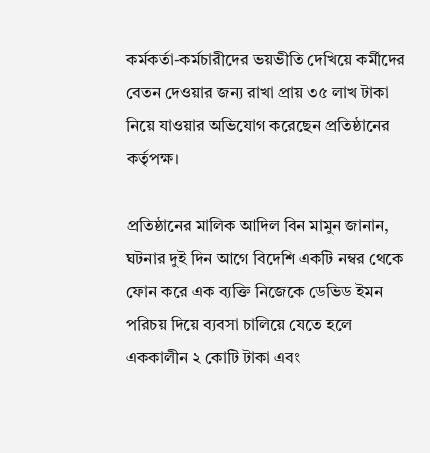কর্মকর্তা-কর্মচারীদের ভয়ভীতি দেখিয়ে কর্মীদের বেতন দেওয়ার জন্য রাখা প্রায় ৩৫ লাখ টাকা নিয়ে যাওয়ার অভিযোগ করেছেন প্রতিষ্ঠানের কর্তৃপক্ষ।

প্রতিষ্ঠানের মালিক আদিল বিন মামুন জানান, ঘটনার দুই দিন আগে বিদেশি একটি নম্বর থেকে ফোন করে এক ব্যক্তি নিজেকে ডেভিড ইমন পরিচয় দিয়ে ব্যবসা চালিয়ে যেতে হলে এককালীন ২ কোটি টাকা এবং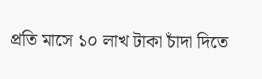প্রতি মাসে ১০ লাখ টাকা চাঁদা দিতে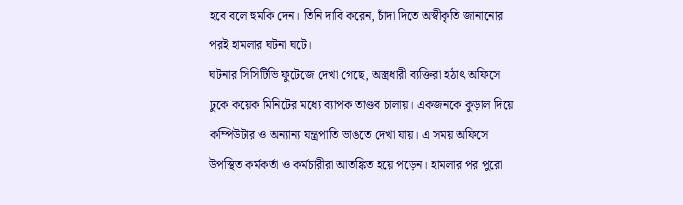হবে বলে হুমকি দেন। তিনি দাবি করেন, চাঁদা দিতে অস্বীকৃতি জানানোর পরই হামলার ঘটনা ঘটে।
ঘটনার সিসিটিভি ফুটেজে দেখা গেছে, অস্ত্রধারী ব্যক্তিরা হঠাৎ অফিসে ঢুকে কয়েক মিনিটের মধ্যে ব্যাপক তাণ্ডব চালায়। একজনকে কুড়াল দিয়ে কম্পিউটার ও অন্যান্য যন্ত্রপাতি ভাঙতে দেখা যায়। এ সময় অফিসে উপস্থিত কর্মকর্তা ও কর্মচারীরা আতঙ্কিত হয়ে পড়েন। হামলার পর পুরো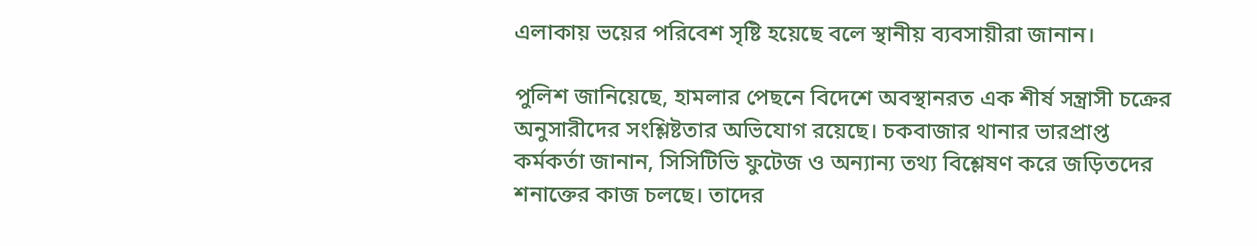এলাকায় ভয়ের পরিবেশ সৃষ্টি হয়েছে বলে স্থানীয় ব্যবসায়ীরা জানান।

পুলিশ জানিয়েছে, হামলার পেছনে বিদেশে অবস্থানরত এক শীর্ষ সন্ত্রাসী চক্রের অনুসারীদের সংশ্লিষ্টতার অভিযোগ রয়েছে। চকবাজার থানার ভারপ্রাপ্ত কর্মকর্তা জানান, সিসিটিভি ফুটেজ ও অন্যান্য তথ্য বিশ্লেষণ করে জড়িতদের শনাক্তের কাজ চলছে। তাদের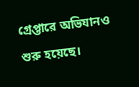গ্রেপ্তারে অভিযানও শুরু হয়েছে।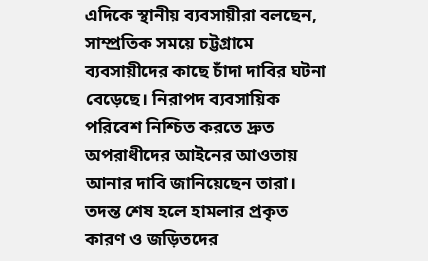এদিকে স্থানীয় ব্যবসায়ীরা বলছেন, সাম্প্রতিক সময়ে চট্টগ্রামে ব্যবসায়ীদের কাছে চাঁদা দাবির ঘটনা বেড়েছে। নিরাপদ ব্যবসায়িক পরিবেশ নিশ্চিত করতে দ্রুত অপরাধীদের আইনের আওতায় আনার দাবি জানিয়েছেন তারা। তদন্ত শেষ হলে হামলার প্রকৃত কারণ ও জড়িতদের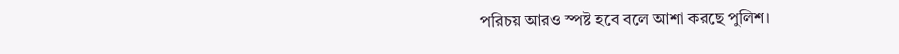পরিচয় আরও স্পষ্ট হবে বলে আশা করছে পুলিশ।